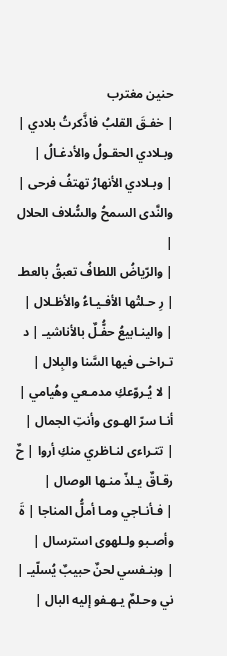حنين مغترب
| خفـقَ القلبُ فاذَّكرتُ بلادي | وبـلادي الحقـولُ والأدغـالُ |
| وبـلادي الأنهارُ تهتفُ فرحى | والنَّدى السمحُ والسُّلاف الحلال |
| والرّياضُ اللطافُ تعبقُ بالعطـ | رِ حـلتْها الأفـيـاءُ والأظـلال |
| والينـابيعُ حفُّـلٌ بالأناشيـ | د تـراخـى فيها السَّنا والبِلال |
| لا يُـروّعكِ مدمـعي وهُيامي | أنـا سرّ الهـوى وأنتِ الجمال |
| تتـراءى لنـاظري منكِ أروا | حٌ رقـاقٌ يـلذّ منـها الوصال |
| فـأنـاجي ومـا أملُّ المناجا | ةَ وأصـبو ولـلهوى استرسال |
| وبنـفسي لحنٌ حبيبٌ يُسلّيـ | ني وحـلمٌ يـهـفو إليه البال |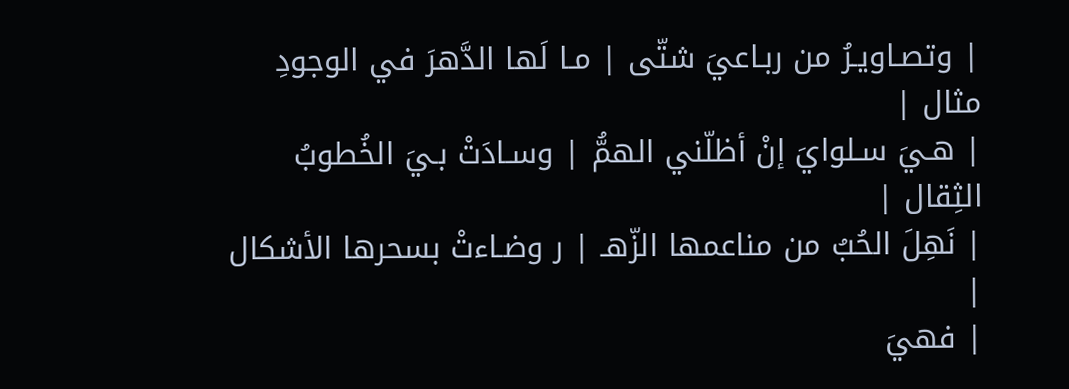| وتصـاويـرُ من ربـاعيَ شتّى | مـا لَها الدَّهرَ في الوجودِ مثال |
| هـيَ سـلوايَ إنْ أظلّني الهمُّ | وسـادَتْ بـيَ الخُطوبُ الثِقال |
| نَهِلَ الحُبُ من مناعمها الزّهـ | ر وضـاءتْ بسحرها الأشكال |
| فهيَ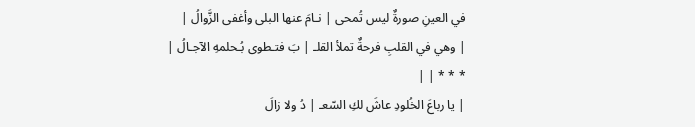في العينِ صورةٌ ليس تُمحى | نـامَ عنها البلى وأغفى الزَّوالُ |
| وهي في القلبِ فرحةٌ تملأ القلـ | بَ فتـطوى بُـحلمهِ الآجـالُ |
* * * | |
| يا رباعَ الخُلودِ عاشَ لكِ السّعـ | دُ ولا زالَ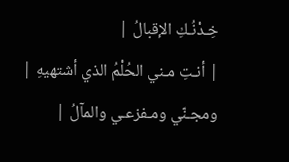خِـدْنُـكِ الإقبالُ |
| أنـتِ مـني الحُلْمُ الذي أشتهيهِ | ومجـنّي ومـفزعـي والمآلُ |